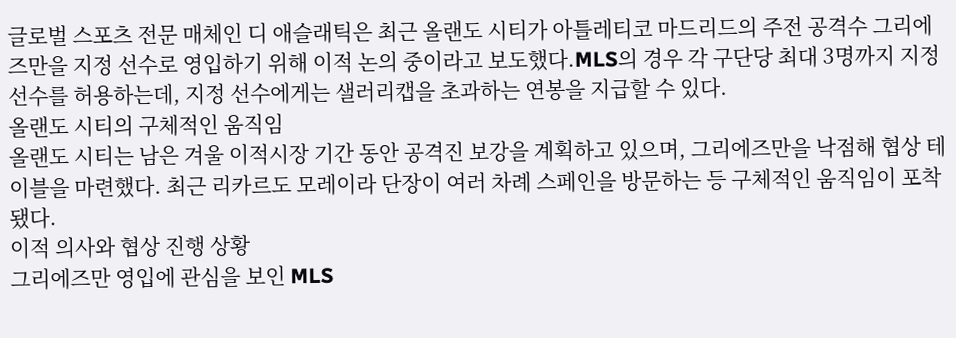글로벌 스포츠 전문 매체인 디 애슬래틱은 최근 올랜도 시티가 아틀레티코 마드리드의 주전 공격수 그리에즈만을 지정 선수로 영입하기 위해 이적 논의 중이라고 보도했다.MLS의 경우 각 구단당 최대 3명까지 지정 선수를 허용하는데, 지정 선수에게는 샐러리캡을 초과하는 연봉을 지급할 수 있다.
올랜도 시티의 구체적인 움직임
올랜도 시티는 남은 겨울 이적시장 기간 동안 공격진 보강을 계획하고 있으며, 그리에즈만을 낙점해 협상 테이블을 마련했다. 최근 리카르도 모레이라 단장이 여러 차례 스페인을 방문하는 등 구체적인 움직임이 포착됐다.
이적 의사와 협상 진행 상황
그리에즈만 영입에 관심을 보인 MLS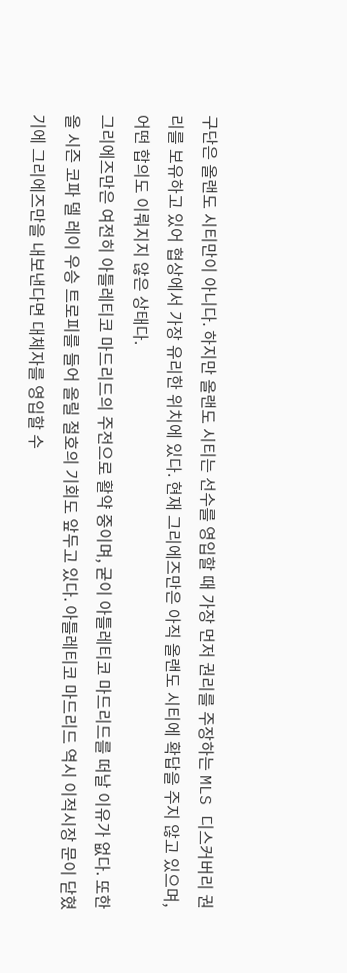구단은 올랜도 시티만이 아니다. 하지만 올랜도 시티는 선수를 영입할 때 가장 먼저 권리를 주장하는 MLS 디스커버리 권리를 보유하고 있어 협상에서 가장 유리한 위치에 있다. 현재 그리에즈만은 아직 올랜도 시티에 확답을 주지 않고 있으며, 어떤 합의도 이뤄지지 않은 상태다.
그리에즈만은 여전히 아틀레티코 마드리드의 주전으로 활약 중이며, 굳이 아틀레티코 마드리드를 떠날 이유가 없다. 또한 올 시즌 코파 델 레이 우승 트로피를 들어 올릴 절호의 기회도 앞두고 있다. 아틀레티코 마드리드 역시 이적시장 문이 닫혔기에 그리에즈만을 내보낸다면 대체자를 영입할 수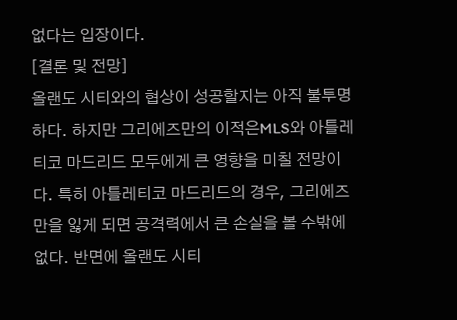없다는 입장이다.
[결론 및 전망]
올랜도 시티와의 협상이 성공할지는 아직 불투명하다. 하지만 그리에즈만의 이적은MLS와 아틀레티코 마드리드 모두에게 큰 영향을 미칠 전망이다. 특히 아틀레티코 마드리드의 경우, 그리에즈만을 잃게 되면 공격력에서 큰 손실을 볼 수밖에 없다. 반면에 올랜도 시티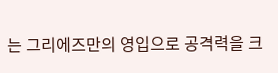는 그리에즈만의 영입으로 공격력을 크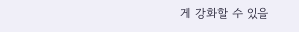게 강화할 수 있을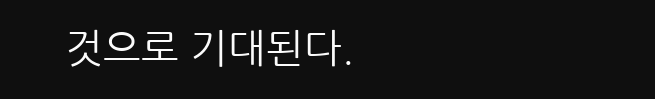것으로 기대된다.